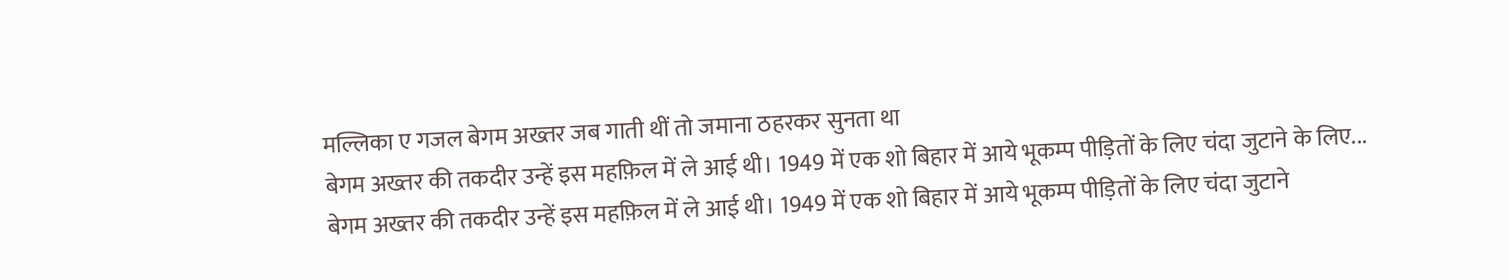मल्लिका ए गजल बेगम अख्तर जब गाती थीं तो जमाना ठहरकर सुनता था
बेगम अख्तर की तकदीर उन्हें इस महफ़िल में ले आई थी। 1949 में एक शो बिहार में आये भूकम्प पीड़ितों के लिए चंदा जुटाने के लिए...
बेगम अख्तर की तकदीर उन्हें इस महफ़िल में ले आई थी। 1949 में एक शो बिहार में आये भूकम्प पीड़ितों के लिए चंदा जुटाने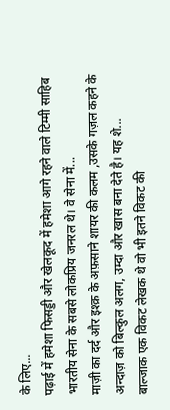के लिए...
पढ़ाई में हमेशा फिसड्डी और खेलकूद में हमेशा आगे रहने वाले टिम्मी साहिब भारतीय सेना के सबसे लोकप्रिय जनरल थे। वे सेना में...
माज़ी का दर्द और इश्क़ के अफ़साने शायर की कलम ,उसके गज़ल कहने के अन्दाज़ को बिल्कुल अलग, उम्दा और खास बना देते है। यह शे...
बाल्जाक एक विकट लेखक थे वो भी इतने विकट की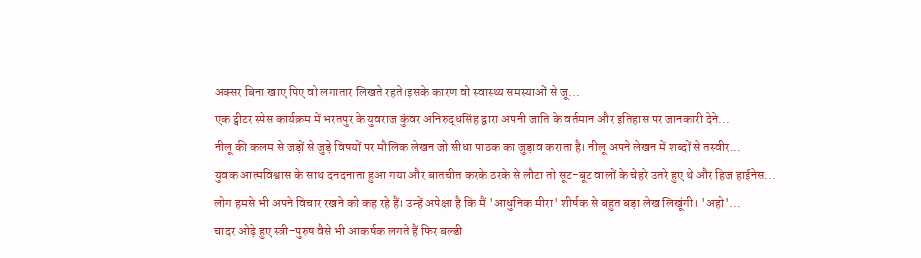अक्सर बिना खाए पिए वो लगातार लिखते रहते।इसके कारण वो स्वास्थ्य समस्याओं से जू...
एक ट्वीटर स्पेस कार्यक्रम में भरतपुर के युवराज कुंवर अनिरुद्धसिंह द्वारा अपनी जाति के वर्तमान और इतिहास पर जानकारी देने...
नीलू की कलम से जड़ों से जुड़े विषयों पर मौलिक लेखन जो सीधा पाठक का जुड़ाव कराता है। नीलू अपने लेखन में शब्दों से तस्वीर...
युवक आत्मविश्वास के साथ दनदनाता हुआ गया और बातचीत करके ठरके से लौटा तो सूट-बूट वालों के चेहरे उतरे हुए थे और हिज हाईनेस...
लोग हमसे भी अपने विचार रखने को कह रहे हैं। उन्हें अपेक्षा है कि मैं 'आधुनिक मीरा' शीर्षक से बहुत बड़ा लेख लिखूंगी। 'अहो'...
चादर ओढ़े हुए स्त्री-पुरुष वैसे भी आकर्षक लगते हैं फिर बल्डी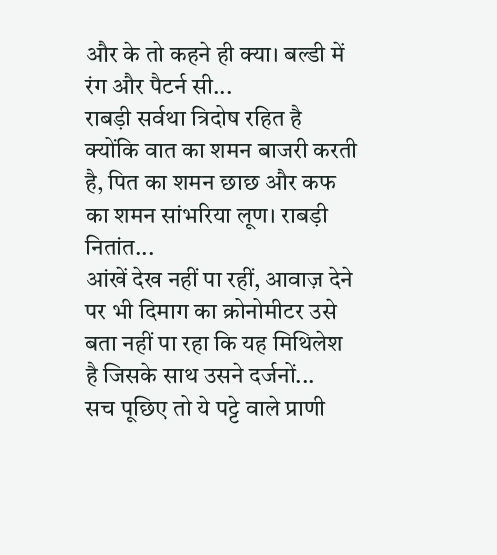और के तो कहने ही क्या। बल्डी में रंग और पैटर्न सी...
राबड़ी सर्वथा त्रिदोष रहित है क्योंकि वात का शमन बाजरी करती है, पित का शमन छाछ और कफ का शमन सांभरिया लूण। राबड़ी नितांत...
आंखें देख नहीं पा रहीं, आवाज़ देने पर भी दिमाग का क्रोनोमीटर उसे बता नहीं पा रहा कि यह मिथिलेश है जिसके साथ उसने दर्जनों...
सच पूछिए तो ये पट्टे वाले प्राणी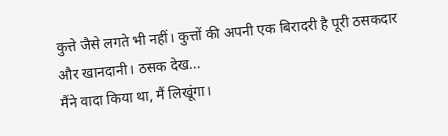कुत्ते जैसे लगते भी नहीं। कुत्तों की अपनी एक बिरादरी है पूरी ठसकदार और खानदानी। ठसक देख...
मैंने वादा किया था, मैं लिखूंगा।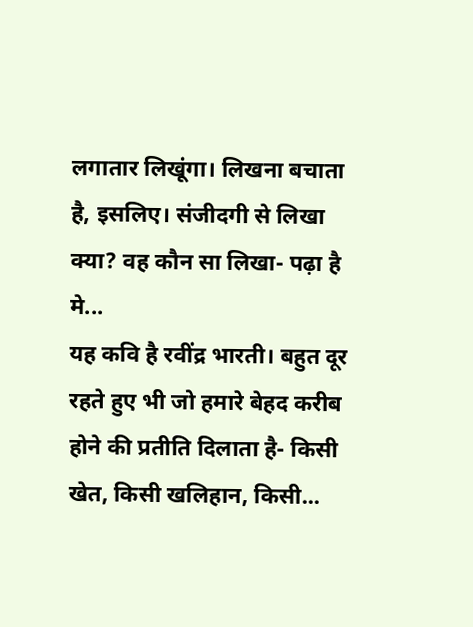लगातार लिखूंगा। लिखना बचाता है, इसलिए। संजीदगी से लिखा क्या? वह कौन सा लिखा- पढ़ा है मे...
यह कवि है रवींद्र भारती। बहुत दूर रहते हुए भी जो हमारे बेहद करीब होने की प्रतीति दिलाता है- किसी खेत, किसी खलिहान, किसी...